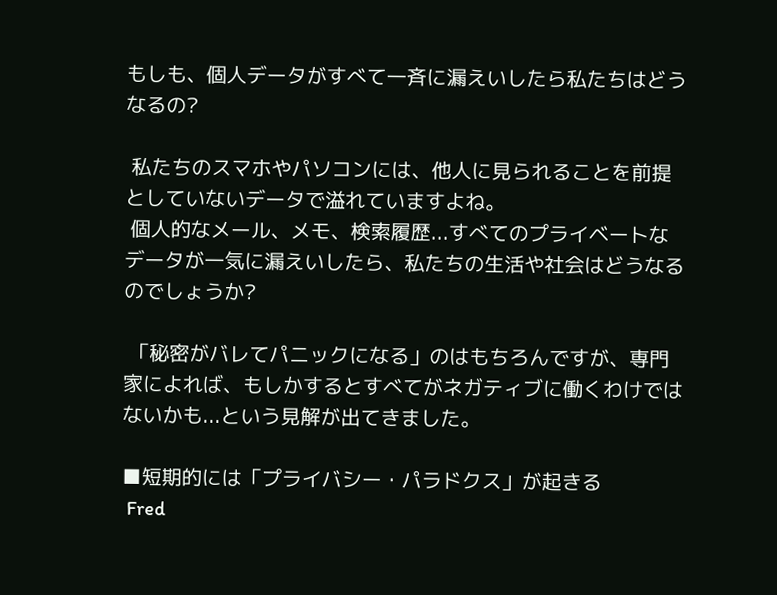もしも、個人データがすべて一斉に漏えいしたら私たちはどうなるの?

 私たちのスマホやパソコンには、他人に見られることを前提としていないデータで溢れていますよね。
 個人的なメール、メモ、検索履歴...すべてのプライベートなデータが一気に漏えいしたら、私たちの生活や社会はどうなるのでしょうか?

 「秘密がバレてパニックになる」のはもちろんですが、専門家によれば、もしかするとすべてがネガティブに働くわけではないかも...という見解が出てきました。

■短期的には「プライバシー・パラドクス」が起きる
 Fred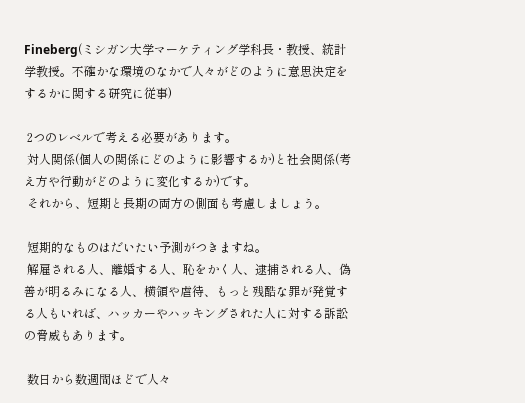Fineberg(ミシガン大学マーケティング学科長・教授、統計学教授。不確かな環境のなかで人々がどのように意思決定をするかに関する研究に従事)

 2つのレベルで考える必要があります。
 対人関係(個人の関係にどのように影響するか)と社会関係(考え方や行動がどのように変化するか)です。
 それから、短期と長期の両方の側面も考慮しましょう。

 短期的なものはだいたい予測がつきますね。
 解雇される人、離婚する人、恥をかく人、逮捕される人、偽善が明るみになる人、横領や虐待、もっと残酷な罪が発覚する人もいれば、ハッカーやハッキングされた人に対する訴訟の脅威もあります。

 数日から数週間ほどで人々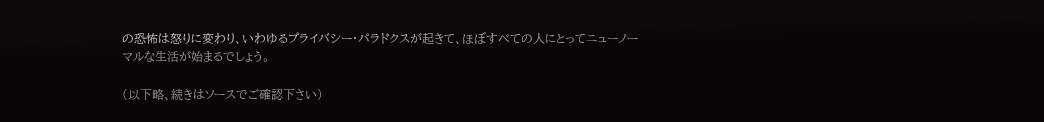の恐怖は怒りに変わり、いわゆるプライバシー・パラドクスが起きて、ほぼすべての人にとってニューノーマルな生活が始まるでしょう。

(以下略、続きはソースでご確認下さい)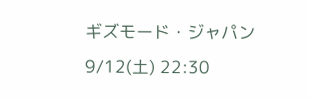ギズモード・ジャパン 9/12(土) 22:30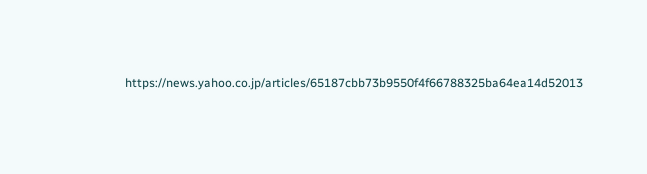https://news.yahoo.co.jp/articles/65187cbb73b9550f4f66788325ba64ea14d52013